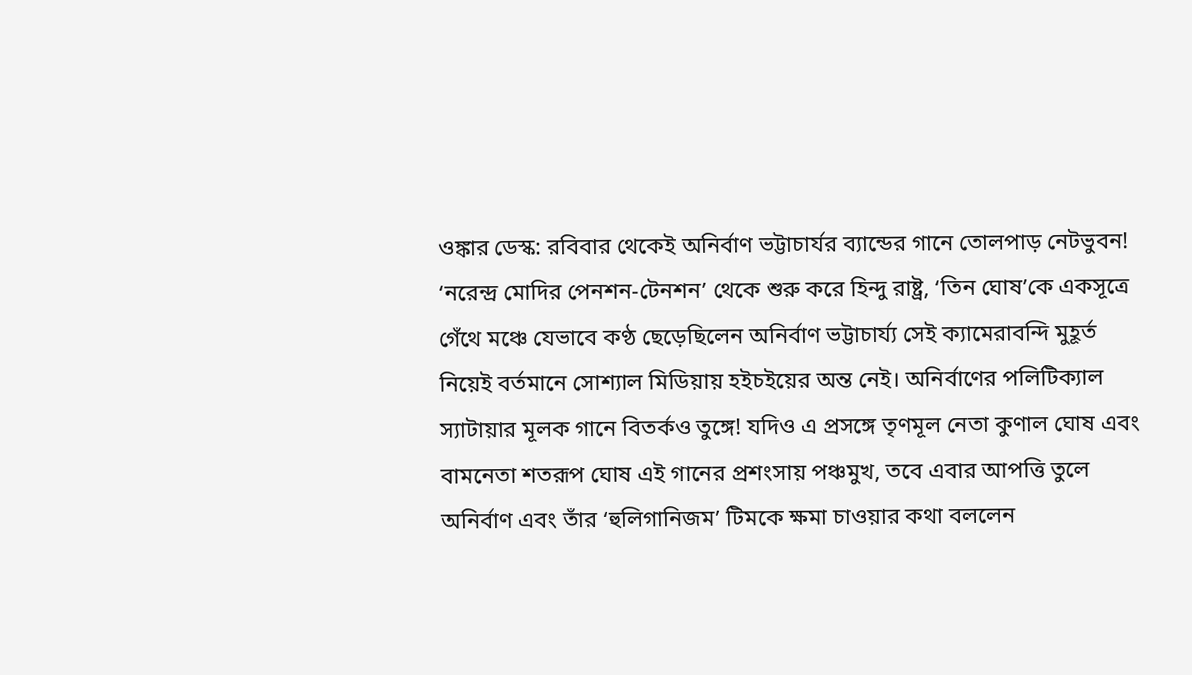ওঙ্কার ডেস্ক: রবিবার থেকেই অনির্বাণ ভট্টাচার্যর ব্যান্ডের গানে তোলপাড় নেটভুবন! ‘নরেন্দ্র মোদির পেনশন-টেনশন’ থেকে শুরু করে হিন্দু রাষ্ট্র, ‘তিন ঘোষ’কে একসূত্রে গেঁথে মঞ্চে যেভাবে কণ্ঠ ছেড়েছিলেন অনির্বাণ ভট্টাচার্য্য সেই ক্যামেরাবন্দি মুহূর্ত নিয়েই বর্তমানে সোশ্যাল মিডিয়ায় হইচইয়ের অন্ত নেই। অনির্বাণের পলিটিক্যাল স্যাটায়ার মূলক গানে বিতর্কও তুঙ্গে! যদিও এ প্রসঙ্গে তৃণমূল নেতা কুণাল ঘোষ এবং বামনেতা শতরূপ ঘোষ এই গানের প্রশংসায় পঞ্চমুখ, তবে এবার আপত্তি তুলে অনির্বাণ এবং তাঁর ‘হুলিগানিজম’ টিমকে ক্ষমা চাওয়ার কথা বললেন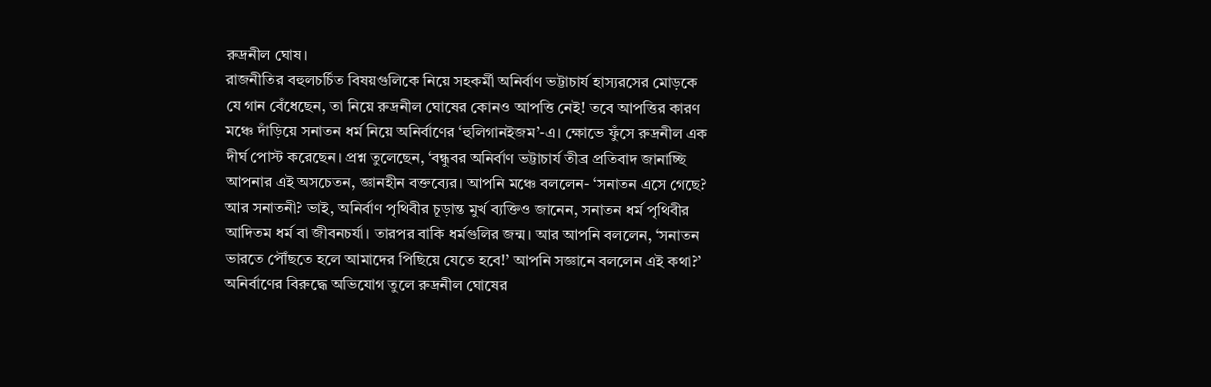রুদ্রনীল ঘোষ।
রাজনীতির বহুলচর্চিত বিষয়গুলিকে নিয়ে সহকর্মী অনির্বাণ ভট্টাচার্য হাস্যরসের মোড়কে যে গান বেঁধেছেন, তা নিয়ে রুদ্রনীল ঘোষের কোনও আপত্তি নেই! তবে আপত্তির কারণ মঞ্চে দাঁড়িয়ে সনাতন ধর্ম নিয়ে অনির্বাণের ‘হুলিগানইজম’-এ। ক্ষোভে ফুঁসে রুদ্রনীল এক দীর্ঘ পোস্ট করেছেন। প্রশ্ন তুলেছেন, ‘বন্ধুবর অনির্বাণ ভট্টাচার্য তীব্র প্রতিবাদ জানাচ্ছি আপনার এই অসচেতন, জ্ঞানহীন বক্তব্যের। আপনি মঞ্চে বললেন- ‘সনাতন এসে গেছে? আর সনাতনী? ভাই, অনির্বাণ পৃথিবীর চূড়ান্ত মুর্খ ব্যক্তিও জানেন, সনাতন ধর্ম পৃথিবীর আদিতম ধর্ম বা জীবনচর্যা। তারপর বাকি ধর্মগুলির জন্ম। আর আপনি বললেন, ‘সনাতন ভারতে পৌঁছতে হলে আমাদের পিছিয়ে যেতে হবে!’ আপনি সজ্ঞানে বললেন এই কথা?’
অনির্বাণের বিরুদ্ধে অভিযোগ তুলে রুদ্রনীল ঘোষের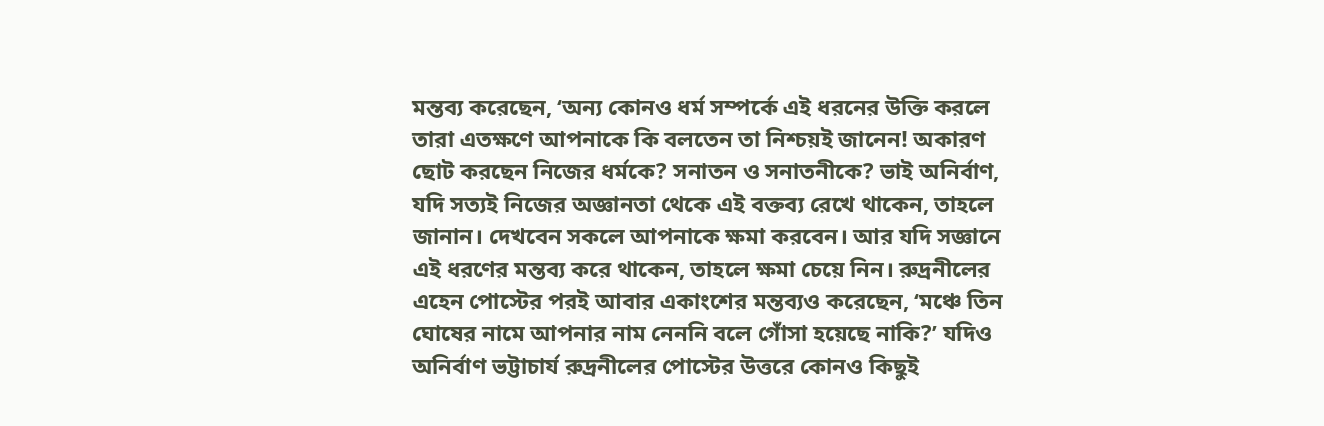মন্তব্য করেছেন, ‘অন্য কোনও ধর্ম সম্পর্কে এই ধরনের উক্তি করলে তারা এতক্ষণে আপনাকে কি বলতেন তা নিশ্চয়ই জানেন! অকারণ ছোট করছেন নিজের ধর্মকে? সনাতন ও সনাতনীকে? ভাই অনির্বাণ, যদি সত্যই নিজের অজ্ঞানতা থেকে এই বক্তব্য রেখে থাকেন, তাহলে জানান। দেখবেন সকলে আপনাকে ক্ষমা করবেন। আর যদি সজ্ঞানে এই ধরণের মন্তব্য করে থাকেন, তাহলে ক্ষমা চেয়ে নিন। রুদ্রনীলের এহেন পোস্টের পরই আবার একাংশের মন্তব্যও করেছেন, ‘মঞ্চে তিন ঘোষের নামে আপনার নাম নেননি বলে গোঁসা হয়েছে নাকি?’ যদিও অনির্বাণ ভট্টাচার্য রুদ্রনীলের পোস্টের উত্তরে কোনও কিছুই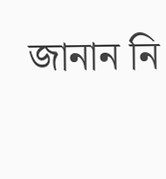জানান নি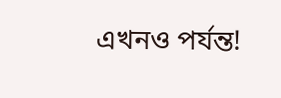এখনও পর্যন্ত!